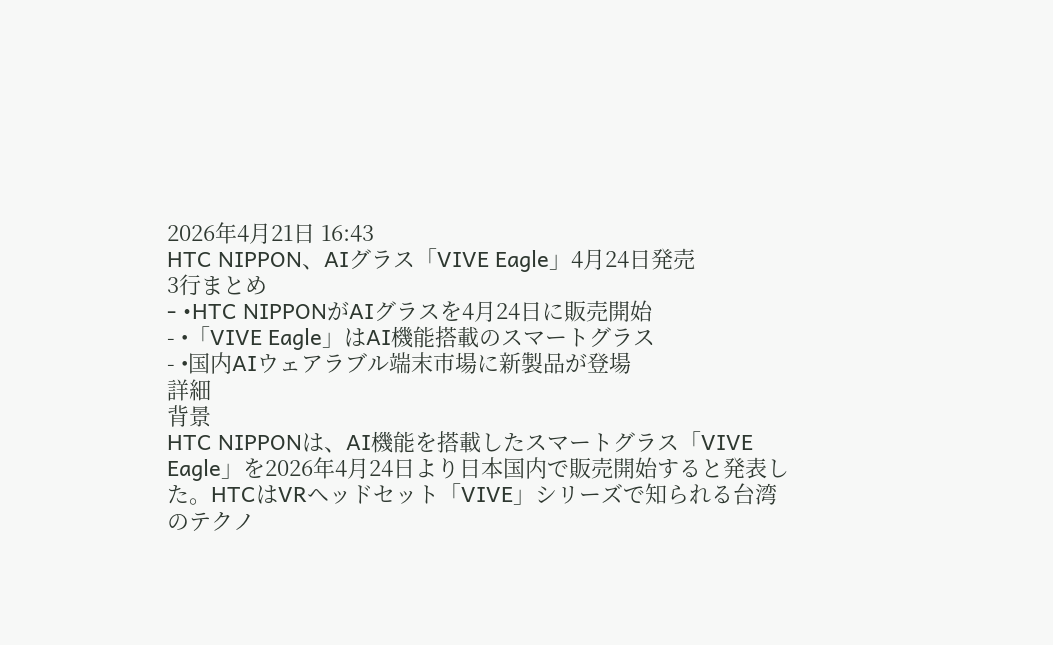2026年4月21日 16:43
HTC NIPPON、AIグラス「VIVE Eagle」4月24日発売
3行まとめ
- •HTC NIPPONがAIグラスを4月24日に販売開始
- •「VIVE Eagle」はAI機能搭載のスマートグラス
- •国内AIウェアラブル端末市場に新製品が登場
詳細
背景
HTC NIPPONは、AI機能を搭載したスマートグラス「VIVE Eagle」を2026年4月24日より日本国内で販売開始すると発表した。HTCはVRヘッドセット「VIVE」シリーズで知られる台湾のテクノ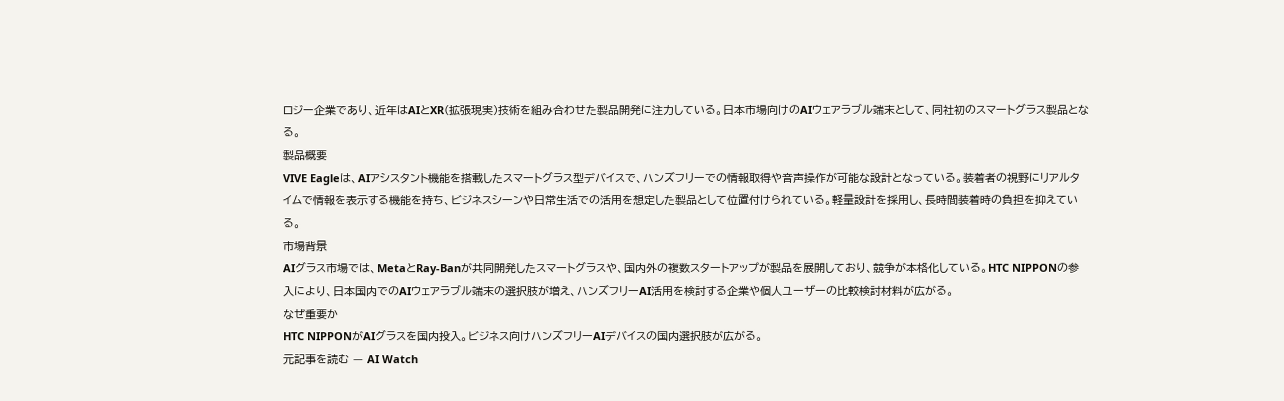ロジー企業であり、近年はAIとXR(拡張現実)技術を組み合わせた製品開発に注力している。日本市場向けのAIウェアラブル端末として、同社初のスマートグラス製品となる。
製品概要
VIVE Eagleは、AIアシスタント機能を搭載したスマートグラス型デバイスで、ハンズフリーでの情報取得や音声操作が可能な設計となっている。装着者の視野にリアルタイムで情報を表示する機能を持ち、ビジネスシーンや日常生活での活用を想定した製品として位置付けられている。軽量設計を採用し、長時間装着時の負担を抑えている。
市場背景
AIグラス市場では、MetaとRay-Banが共同開発したスマートグラスや、国内外の複数スタートアップが製品を展開しており、競争が本格化している。HTC NIPPONの参入により、日本国内でのAIウェアラブル端末の選択肢が増え、ハンズフリーAI活用を検討する企業や個人ユーザーの比較検討材料が広がる。
なぜ重要か
HTC NIPPONがAIグラスを国内投入。ビジネス向けハンズフリーAIデバイスの国内選択肢が広がる。
元記事を読む — AI Watch